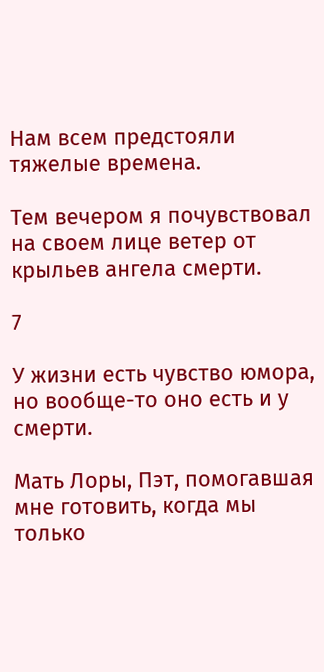Нам всем предстояли тяжелые времена.

Тем вечером я почувствовал на своем лице ветер от крыльев ангела смерти.

7

У жизни есть чувство юмора, но вообще-то оно есть и у смерти.

Мать Лоры, Пэт, помогавшая мне готовить, когда мы только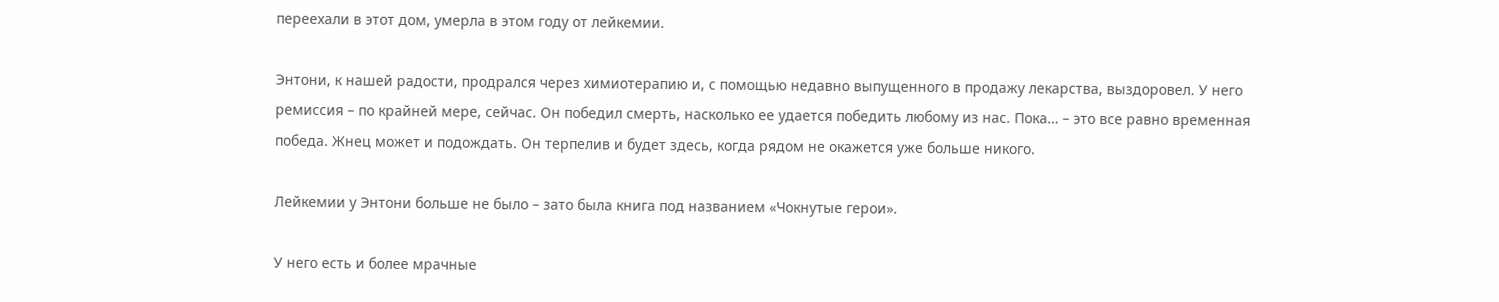переехали в этот дом, умерла в этом году от лейкемии.

Энтони, к нашей радости, продрался через химиотерапию и, с помощью недавно выпущенного в продажу лекарства, выздоровел. У него ремиссия – по крайней мере, сейчас. Он победил смерть, насколько ее удается победить любому из нас. Пока… – это все равно временная победа. Жнец может и подождать. Он терпелив и будет здесь, когда рядом не окажется уже больше никого.

Лейкемии у Энтони больше не было – зато была книга под названием «Чокнутые герои».

У него есть и более мрачные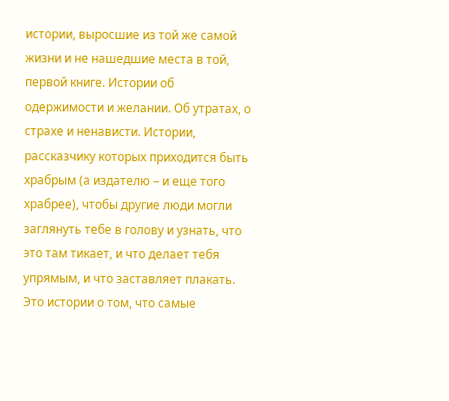истории, выросшие из той же самой жизни и не нашедшие места в той, первой книге. Истории об одержимости и желании. Об утратах, о страхе и ненависти. Истории, рассказчику которых приходится быть храбрым (а издателю – и еще того храбрее), чтобы другие люди могли заглянуть тебе в голову и узнать, что это там тикает, и что делает тебя упрямым, и что заставляет плакать. Это истории о том, что самые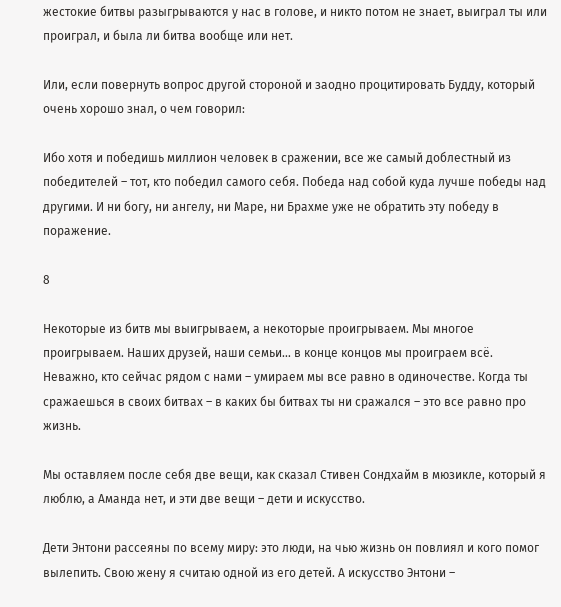жестокие битвы разыгрываются у нас в голове, и никто потом не знает, выиграл ты или проиграл, и была ли битва вообще или нет.

Или, если повернуть вопрос другой стороной и заодно процитировать Будду, который очень хорошо знал, о чем говорил:

Ибо хотя и победишь миллион человек в сражении, все же самый доблестный из победителей – тот, кто победил самого себя. Победа над собой куда лучше победы над другими. И ни богу, ни ангелу, ни Маре, ни Брахме уже не обратить эту победу в поражение.

8

Некоторые из битв мы выигрываем, а некоторые проигрываем. Мы многое проигрываем. Наших друзей, наши семьи… в конце концов мы проиграем всё. Неважно, кто сейчас рядом с нами – умираем мы все равно в одиночестве. Когда ты сражаешься в своих битвах – в каких бы битвах ты ни сражался – это все равно про жизнь.

Мы оставляем после себя две вещи, как сказал Стивен Сондхайм в мюзикле, который я люблю, а Аманда нет, и эти две вещи – дети и искусство.

Дети Энтони рассеяны по всему миру: это люди, на чью жизнь он повлиял и кого помог вылепить. Свою жену я считаю одной из его детей. А искусство Энтони –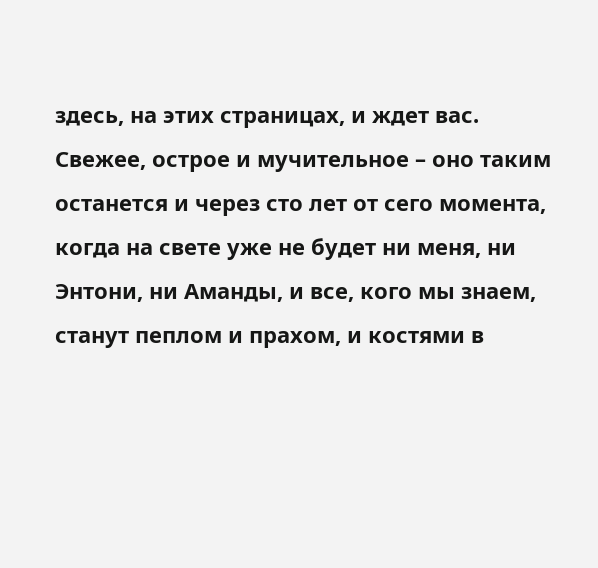здесь, на этих страницах, и ждет вас. Свежее, острое и мучительное – оно таким останется и через сто лет от сего момента, когда на свете уже не будет ни меня, ни Энтони, ни Аманды, и все, кого мы знаем, станут пеплом и прахом, и костями в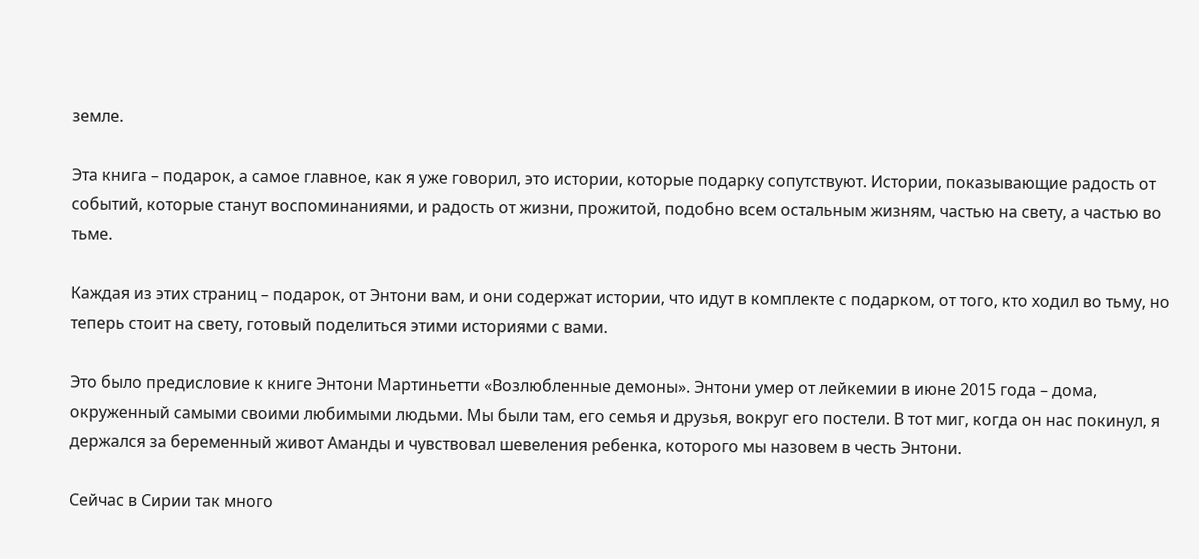земле.

Эта книга – подарок, а самое главное, как я уже говорил, это истории, которые подарку сопутствуют. Истории, показывающие радость от событий, которые станут воспоминаниями, и радость от жизни, прожитой, подобно всем остальным жизням, частью на свету, а частью во тьме.

Каждая из этих страниц – подарок, от Энтони вам, и они содержат истории, что идут в комплекте с подарком, от того, кто ходил во тьму, но теперь стоит на свету, готовый поделиться этими историями с вами.

Это было предисловие к книге Энтони Мартиньетти «Возлюбленные демоны». Энтони умер от лейкемии в июне 2015 года – дома, окруженный самыми своими любимыми людьми. Мы были там, его семья и друзья, вокруг его постели. В тот миг, когда он нас покинул, я держался за беременный живот Аманды и чувствовал шевеления ребенка, которого мы назовем в честь Энтони.

Сейчас в Сирии так много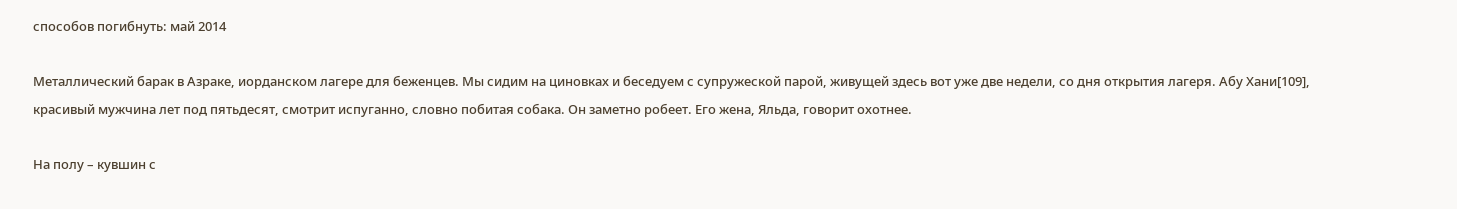способов погибнуть: май 2014

Металлический барак в Азраке, иорданском лагере для беженцев. Мы сидим на циновках и беседуем с супружеской парой, живущей здесь вот уже две недели, со дня открытия лагеря. Абу Хани[109], красивый мужчина лет под пятьдесят, смотрит испуганно, словно побитая собака. Он заметно робеет. Его жена, Яльда, говорит охотнее.

На полу – кувшин с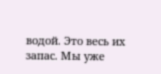водой. Это весь их запас. Мы уже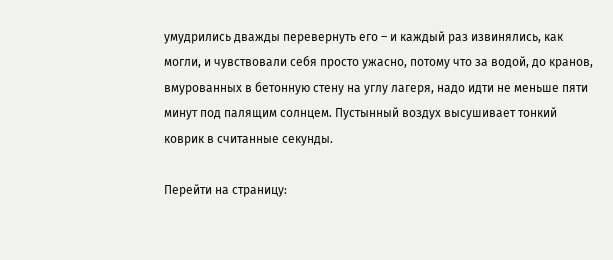умудрились дважды перевернуть его – и каждый раз извинялись, как могли, и чувствовали себя просто ужасно, потому что за водой, до кранов, вмурованных в бетонную стену на углу лагеря, надо идти не меньше пяти минут под палящим солнцем. Пустынный воздух высушивает тонкий коврик в считанные секунды.

Перейти на страницу: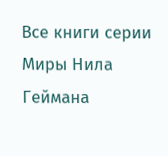Все книги серии Миры Нила Геймана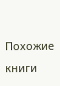Похожие книги